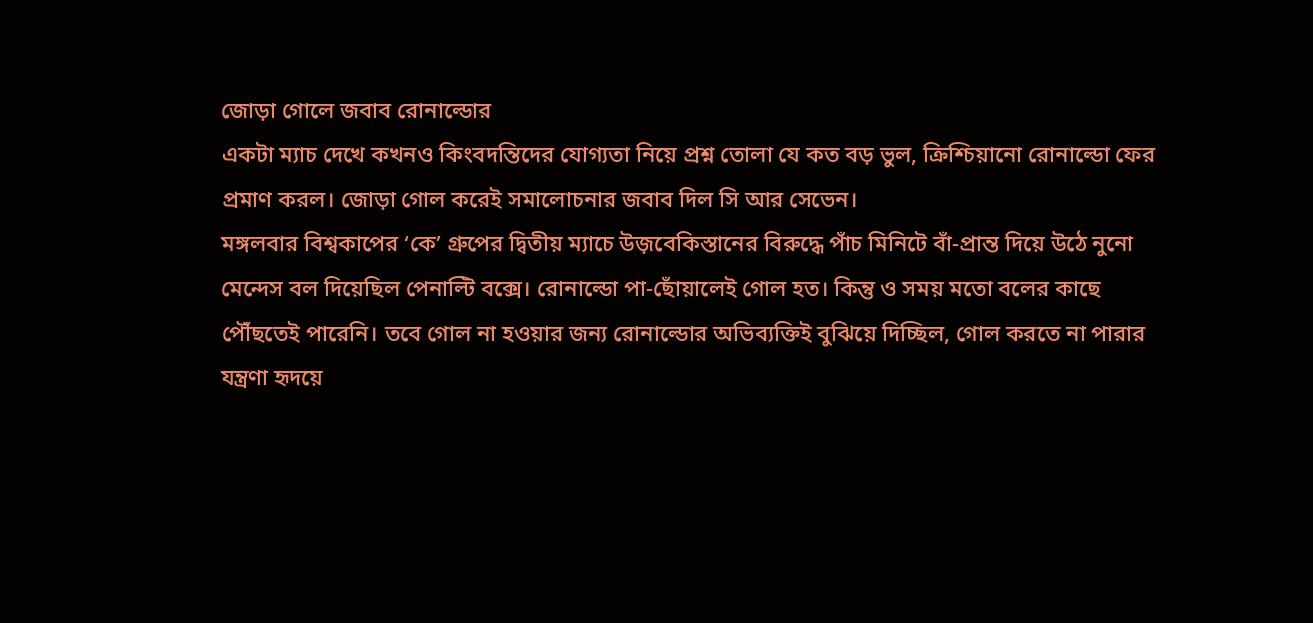জোড়া গোলে জবাব রোনাল্ডোর
একটা ম্যাচ দেখে কখনও কিংবদন্তিদের যোগ্যতা নিয়ে প্রশ্ন তোলা যে কত বড় ভুল, ক্রিশ্চিয়ানো রোনাল্ডো ফের প্রমাণ করল। জোড়া গোল করেই সমালোচনার জবাব দিল সি আর সেভেন।
মঙ্গলবার বিশ্বকাপের ‘কে’ গ্রুপের দ্বিতীয় ম্যাচে উজ়বেকিস্তানের বিরুদ্ধে পাঁচ মিনিটে বাঁ-প্রান্ত দিয়ে উঠে নুনো মেন্দেস বল দিয়েছিল পেনাল্টি বক্সে। রোনাল্ডো পা-ছোঁয়ালেই গোল হত। কিন্তু ও সময় মতো বলের কাছে পৌঁছতেই পারেনি। তবে গোল না হওয়ার জন্য রোনাল্ডোর অভিব্যক্তিই বুঝিয়ে দিচ্ছিল, গোল করতে না পারার যন্ত্রণা হৃদয়ে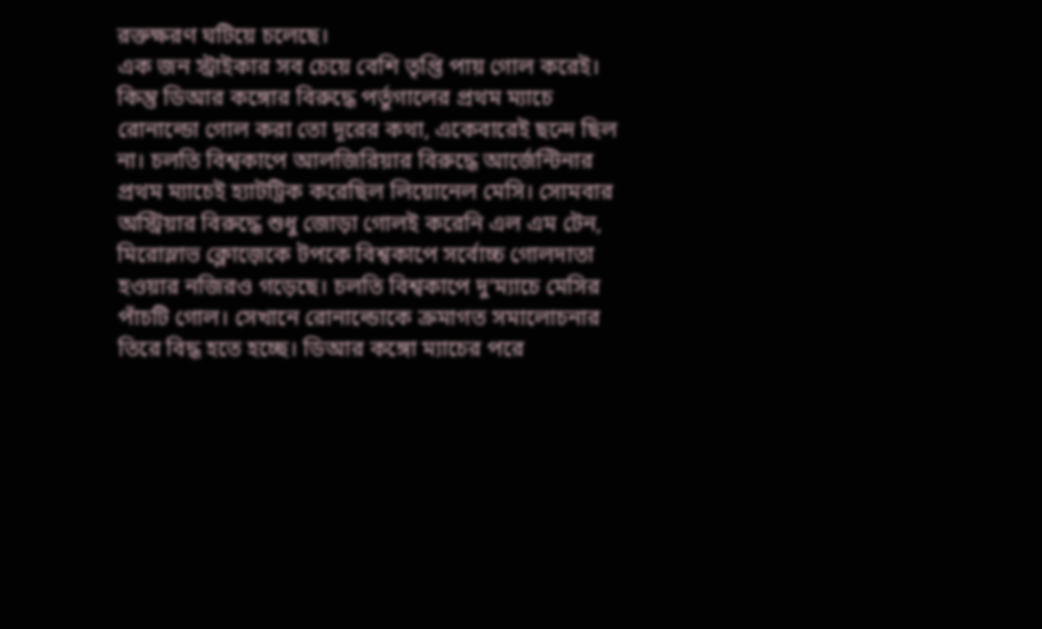রক্তক্ষরণ ঘটিয়ে চলেছে।
এক জন স্ট্রাইকার সব চেয়ে বেশি তৃপ্তি পায় গোল করেই। কিন্তু ডিআর কঙ্গোর বিরুদ্ধে পর্তুগালের প্রথম ম্যাচে রোনাল্ডো গোল করা তো দূরের কথা, একেবারেই ছন্দে ছিল না। চলতি বিশ্বকাপে আলজিরিয়ার বিরুদ্ধে আর্জেন্টিনার প্রথম ম্যাচেই হ্যাটট্রিক করেছিল লিয়োনেল মেসি। সোমবার অস্ট্রিয়ার বিরুদ্ধে শুধু জোড়া গোলই করেনি এল এম টেন, মিরোস্লাভ ক্লোজ়েকে টপকে বিশ্বকাপে সর্বোচ্চ গোলদাতা হওয়ার নজিরও গড়েছে। চলতি বিশ্বকাপে দু’ম্যাচে মেসির পাঁচটি গোল। সেখানে রোনাল্ডোকে ক্রমাগত সমালোচনার তিরে বিদ্ধ হতে হচ্ছে। ডিআর কঙ্গো ম্যাচের পরে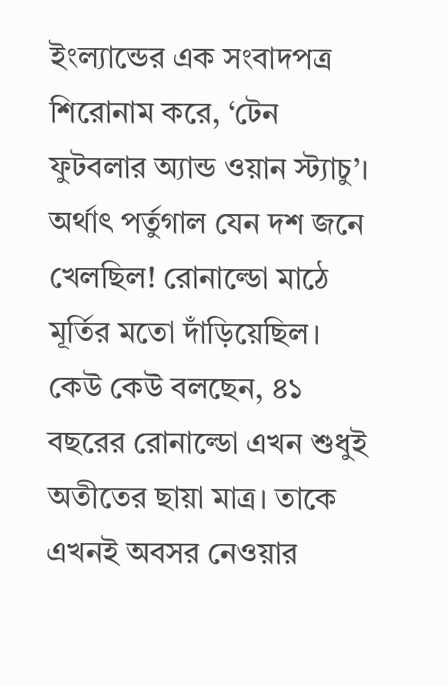ইংল্যান্ডের এক সংবাদপত্র শিরোনাম করে, ‘টেন ফুটবলার অ্যান্ড ওয়ান স্ট্যাচু’। অর্থাৎ পর্তুগাল যেন দশ জনে খেলছিল! রোনাল্ডো মাঠে মূর্তির মতো দাঁড়িয়েছিল। কেউ কেউ বলছেন, ৪১ বছরের রোনাল্ডো এখন শুধুই অতীতের ছায়া মাত্র। তাকে এখনই অবসর নেওয়ার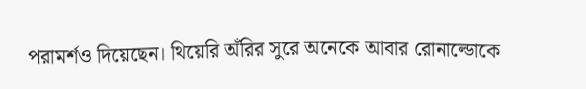পরামর্শও দিয়েছেন। থিয়েরি অঁরির সুরে অনেকে আবার রোনাল্ডোকে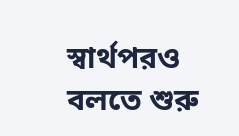স্বার্থপরও বলতে শুরু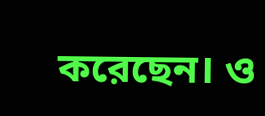করেছেন। ও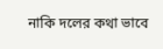নাকি দলের কথা ভাবে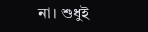না। শুধুই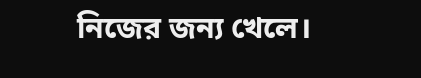নিজের জন্য খেলে।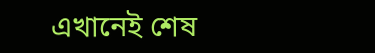এখানেই শেষ